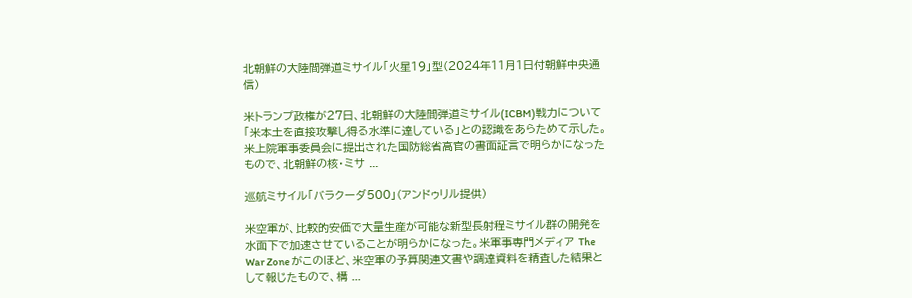北朝鮮の大陸間弾道ミサイル「火星19」型(2024年11月1日付朝鮮中央通信)

米トランプ政権が27日、北朝鮮の大陸間弾道ミサイル(ICBM)戦力について「米本土を直接攻撃し得る水準に達している」との認識をあらためて示した。米上院軍事委員会に提出された国防総省高官の書面証言で明らかになったもので、北朝鮮の核・ミサ ...

巡航ミサイル「バラクーダ500」(アンドゥリル提供)

米空軍が、比較的安価で大量生産が可能な新型長射程ミサイル群の開発を水面下で加速させていることが明らかになった。米軍事専門メディア The War Zone がこのほど、米空軍の予算関連文書や調達資料を精査した結果として報じたもので、構 ...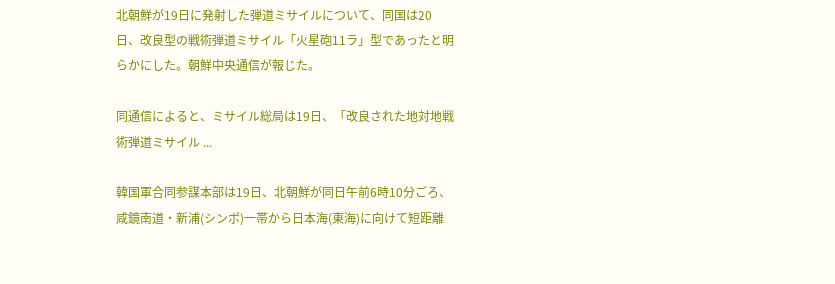北朝鮮が19日に発射した弾道ミサイルについて、同国は20日、改良型の戦術弾道ミサイル「火星砲11ラ」型であったと明らかにした。朝鮮中央通信が報じた。

同通信によると、ミサイル総局は19日、「改良された地対地戦術弾道ミサイル ...

韓国軍合同参謀本部は19日、北朝鮮が同日午前6時10分ごろ、咸鏡南道・新浦(シンポ)一帯から日本海(東海)に向けて短距離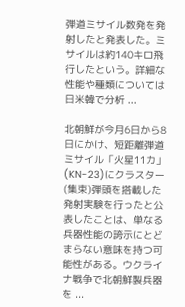弾道ミサイル数発を発射したと発表した。ミサイルは約140キロ飛行したという。詳細な性能や種類については日米韓で分析 ...

北朝鮮が今月6日から8日にかけ、短距離弾道ミサイル「火星11カ」(KN-23)にクラスター(集束)弾頭を搭載した発射実験を行ったと公表したことは、単なる兵器性能の誇示にとどまらない意味を持つ可能性がある。ウクライナ戦争で北朝鮮製兵器を ...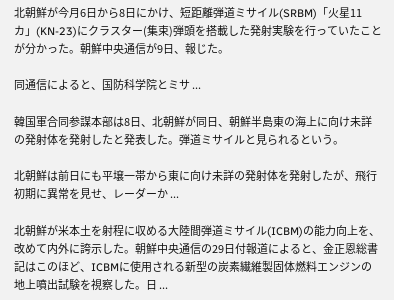北朝鮮が今月6日から8日にかけ、短距離弾道ミサイル(SRBM)「火星11カ」(KN-23)にクラスター(集束)弾頭を搭載した発射実験を行っていたことが分かった。朝鮮中央通信が9日、報じた。

同通信によると、国防科学院とミサ ...

韓国軍合同参謀本部は8日、北朝鮮が同日、朝鮮半島東の海上に向け未詳の発射体を発射したと発表した。弾道ミサイルと見られるという。

北朝鮮は前日にも平壌一帯から東に向け未詳の発射体を発射したが、飛行初期に異常を見せ、レーダーか ...

北朝鮮が米本土を射程に収める大陸間弾道ミサイル(ICBM)の能力向上を、改めて内外に誇示した。朝鮮中央通信の29日付報道によると、金正恩総書記はこのほど、ICBMに使用される新型の炭素繊維製固体燃料エンジンの地上噴出試験を視察した。日 ...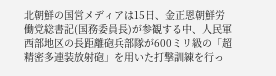北朝鮮の国営メディアは15日、金正恩朝鮮労働党総書記(国務委員長)が参観する中、人民軍西部地区の長距離砲兵部隊が600ミリ級の「超精密多連装放射砲」を用いた打撃訓練を行っ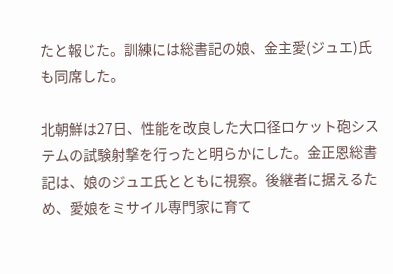たと報じた。訓練には総書記の娘、金主愛(ジュエ)氏も同席した。

北朝鮮は27日、性能を改良した大口径ロケット砲システムの試験射撃を行ったと明らかにした。金正恩総書記は、娘のジュエ氏とともに視察。後継者に据えるため、愛娘をミサイル専門家に育て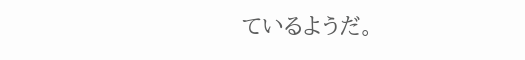ているようだ。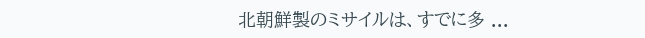北朝鮮製のミサイルは、すでに多 ...